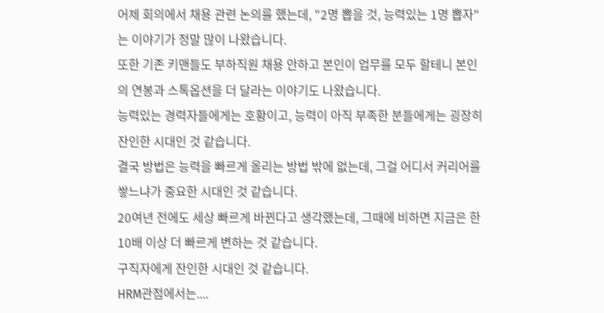어제 회의에서 채용 관련 논의를 했는데, "2명 뽑을 것, 능력있는 1명 뽑자"는 이야기가 정말 많이 나왔습니다.
또한 기존 키맨들도 부하직원 채용 안하고 본인이 업무를 모두 할테니 본인의 연봉과 스톡옵션을 더 달라는 이야기도 나왔습니다.
능력있는 경력자들에게는 호황이고, 능력이 아직 부족한 분들에게는 굉장히 잔인한 시대인 것 같습니다.
결국 방법은 능력을 빠르게 올리는 방법 밖에 없는데, 그걸 어디서 커리어를 쌓느냐가 중요한 시대인 것 같습니다.
20여년 전에도 세상 빠르게 바뀐다고 생각했는데, 그때에 비하면 지금은 한 10배 이상 더 빠르게 변하는 것 같습니다.
구직자에게 잔인한 시대인 것 같습니다.
HRM관점에서는....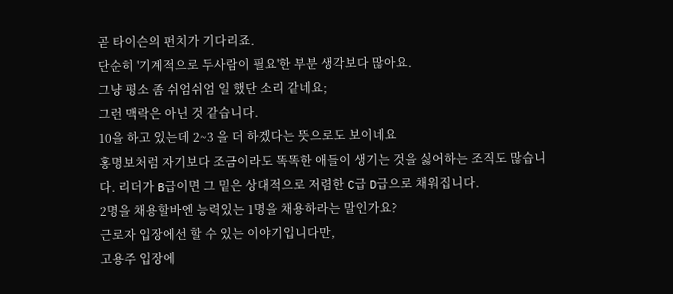곧 타이슨의 펀치가 기다리죠.
단순히 '기계적으로 두사람이 필요'한 부분 생각보다 많아요.
그냥 평소 좀 쉬엄쉬엄 일 했단 소리 같네요;
그런 맥락은 아닌 것 같습니다.
10을 하고 있는데 2~3 을 더 하겠다는 뜻으로도 보이네요
홍명보처럼 자기보다 조금이라도 똑똑한 애들이 생기는 것을 싫어하는 조직도 많습니다. 리더가 B급이면 그 밑은 상대적으로 저렴한 C급 D급으로 채워집니다.
2명을 채용할바엔 능력있는 1명을 채용하라는 말인가요?
근로자 입장에선 할 수 있는 이야기입니다만,
고용주 입장에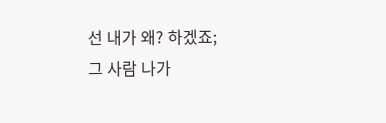선 내가 왜? 하겠죠;
그 사람 나가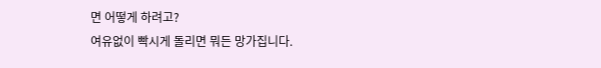면 어떻게 하려고?
여유없이 빡시게 돌리면 뭐든 망가집니다.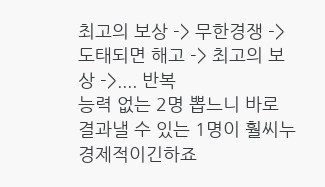최고의 보상 -> 무한경쟁 -> 도태되면 해고 -> 최고의 보상 ->.... 반복
능력 없는 2명 뽑느니 바로 결과낼 수 있는 1명이 훨씨누경제적이긴하죠